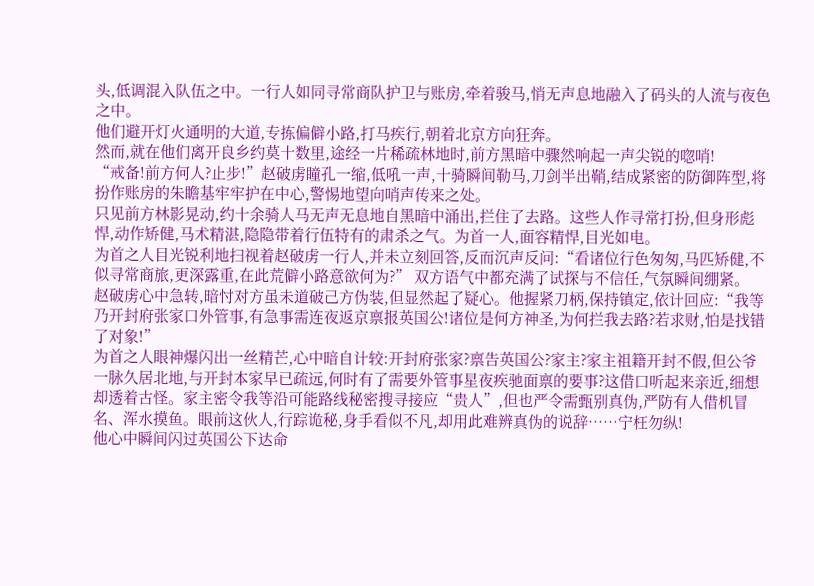头,低调混入队伍之中。一行人如同寻常商队护卫与账房,牵着骏马,悄无声息地融入了码头的人流与夜色之中。
他们避开灯火通明的大道,专拣偏僻小路,打马疾行,朝着北京方向狂奔。
然而,就在他们离开良乡约莫十数里,途经一片稀疏林地时,前方黑暗中骤然响起一声尖锐的唿哨!
“戒备!前方何人?止步!”赵破虏瞳孔一缩,低吼一声,十骑瞬间勒马,刀剑半出鞘,结成紧密的防御阵型,将扮作账房的朱瞻基牢牢护在中心,警惕地望向哨声传来之处。
只见前方林影晃动,约十余骑人马无声无息地自黑暗中涌出,拦住了去路。这些人作寻常打扮,但身形彪悍,动作矫健,马术精湛,隐隐带着行伍特有的肃杀之气。为首一人,面容精悍,目光如电。
为首之人目光锐利地扫视着赵破虏一行人,并未立刻回答,反而沉声反问:“看诸位行色匆匆,马匹矫健,不似寻常商旅,更深露重,在此荒僻小路意欲何为?” 双方语气中都充满了试探与不信任,气氛瞬间绷紧。
赵破虏心中急转,暗忖对方虽未道破己方伪装,但显然起了疑心。他握紧刀柄,保持镇定,依计回应:“我等乃开封府张家口外管事,有急事需连夜返京禀报英国公!诸位是何方神圣,为何拦我去路?若求财,怕是找错了对象!”
为首之人眼神爆闪出一丝精芒,心中暗自计较:开封府张家?禀告英国公?家主?家主祖籍开封不假,但公爷一脉久居北地,与开封本家早已疏远,何时有了需要外管事星夜疾驰面禀的要事?这借口听起来亲近,细想却透着古怪。家主密令我等沿可能路线秘密搜寻接应“贵人”,但也严令需甄别真伪,严防有人借机冒名、浑水摸鱼。眼前这伙人,行踪诡秘,身手看似不凡,却用此难辨真伪的说辞……宁枉勿纵!
他心中瞬间闪过英国公下达命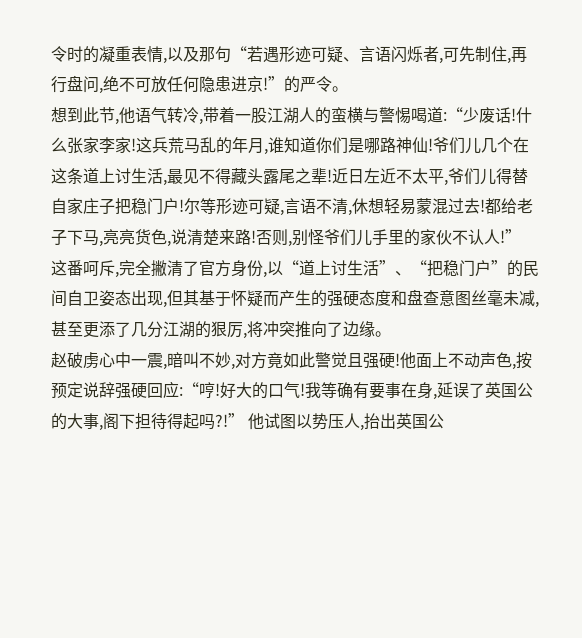令时的凝重表情,以及那句“若遇形迹可疑、言语闪烁者,可先制住,再行盘问,绝不可放任何隐患进京!”的严令。
想到此节,他语气转冷,带着一股江湖人的蛮横与警惕喝道:“少废话!什么张家李家!这兵荒马乱的年月,谁知道你们是哪路神仙!爷们儿几个在这条道上讨生活,最见不得藏头露尾之辈!近日左近不太平,爷们儿得替自家庄子把稳门户!尔等形迹可疑,言语不清,休想轻易蒙混过去!都给老子下马,亮亮货色,说清楚来路!否则,别怪爷们儿手里的家伙不认人!”
这番呵斥,完全撇清了官方身份,以“道上讨生活”、“把稳门户”的民间自卫姿态出现,但其基于怀疑而产生的强硬态度和盘查意图丝毫未减,甚至更添了几分江湖的狠厉,将冲突推向了边缘。
赵破虏心中一震,暗叫不妙,对方竟如此警觉且强硬!他面上不动声色,按预定说辞强硬回应:“哼!好大的口气!我等确有要事在身,延误了英国公的大事,阁下担待得起吗?!” 他试图以势压人,抬出英国公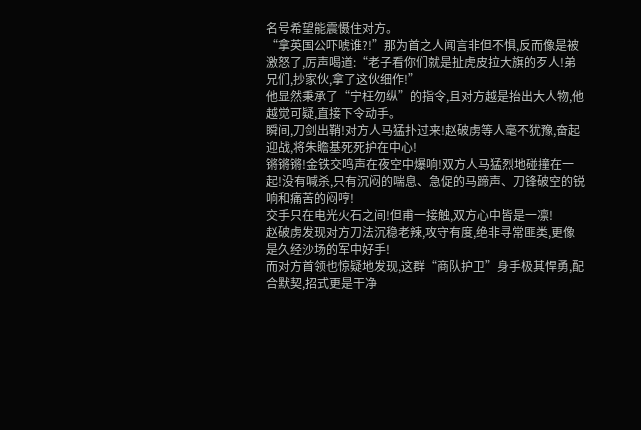名号希望能震慑住对方。
“拿英国公吓唬谁?!”那为首之人闻言非但不惧,反而像是被激怒了,厉声喝道:“老子看你们就是扯虎皮拉大旗的歹人!弟兄们,抄家伙,拿了这伙细作!”
他显然秉承了“宁枉勿纵”的指令,且对方越是抬出大人物,他越觉可疑,直接下令动手。
瞬间,刀剑出鞘!对方人马猛扑过来!赵破虏等人毫不犹豫,奋起迎战,将朱瞻基死死护在中心!
锵锵锵!金铁交鸣声在夜空中爆响!双方人马猛烈地碰撞在一起!没有喊杀,只有沉闷的喘息、急促的马蹄声、刀锋破空的锐响和痛苦的闷哼!
交手只在电光火石之间!但甫一接触,双方心中皆是一凛!
赵破虏发现对方刀法沉稳老辣,攻守有度,绝非寻常匪类,更像是久经沙场的军中好手!
而对方首领也惊疑地发现,这群“商队护卫”身手极其悍勇,配合默契,招式更是干净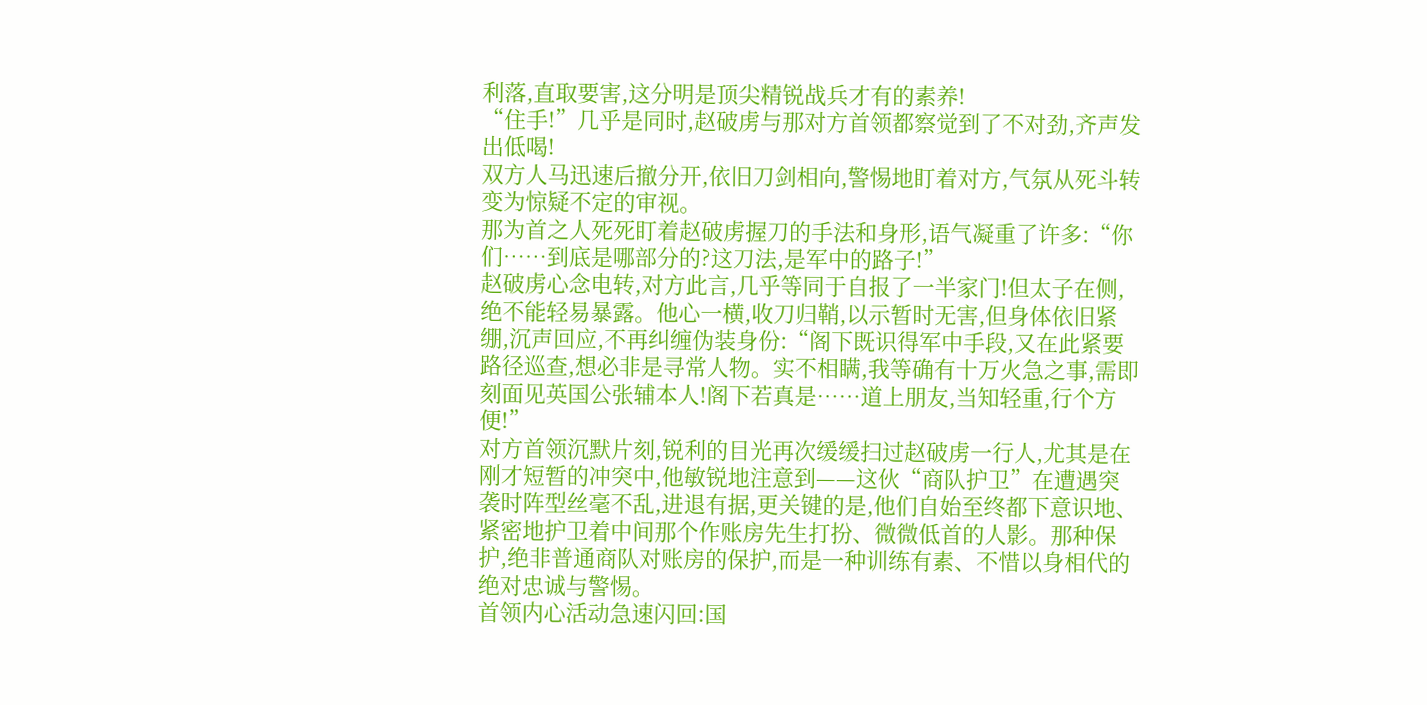利落,直取要害,这分明是顶尖精锐战兵才有的素养!
“住手!”几乎是同时,赵破虏与那对方首领都察觉到了不对劲,齐声发出低喝!
双方人马迅速后撤分开,依旧刀剑相向,警惕地盯着对方,气氛从死斗转变为惊疑不定的审视。
那为首之人死死盯着赵破虏握刀的手法和身形,语气凝重了许多:“你们……到底是哪部分的?这刀法,是军中的路子!”
赵破虏心念电转,对方此言,几乎等同于自报了一半家门!但太子在侧,绝不能轻易暴露。他心一横,收刀归鞘,以示暂时无害,但身体依旧紧绷,沉声回应,不再纠缠伪装身份:“阁下既识得军中手段,又在此紧要路径巡查,想必非是寻常人物。实不相瞒,我等确有十万火急之事,需即刻面见英国公张辅本人!阁下若真是……道上朋友,当知轻重,行个方便!”
对方首领沉默片刻,锐利的目光再次缓缓扫过赵破虏一行人,尤其是在刚才短暂的冲突中,他敏锐地注意到——这伙“商队护卫”在遭遇突袭时阵型丝毫不乱,进退有据,更关键的是,他们自始至终都下意识地、紧密地护卫着中间那个作账房先生打扮、微微低首的人影。那种保护,绝非普通商队对账房的保护,而是一种训练有素、不惜以身相代的绝对忠诚与警惕。
首领内心活动急速闪回:国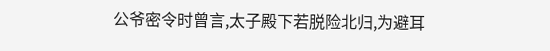公爷密令时曾言,太子殿下若脱险北归,为避耳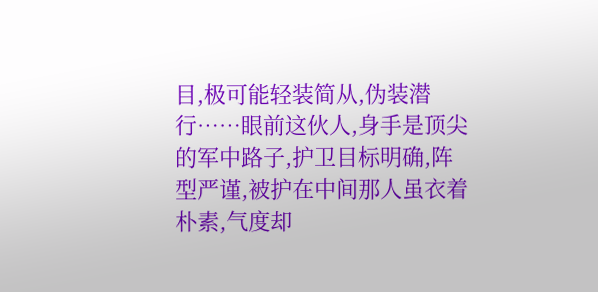目,极可能轻装简从,伪装潜行……眼前这伙人,身手是顶尖的军中路子,护卫目标明确,阵型严谨,被护在中间那人虽衣着朴素,气度却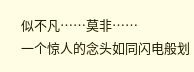似不凡……莫非……
一个惊人的念头如同闪电般划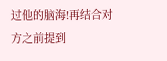过他的脑海!再结合对方之前提到